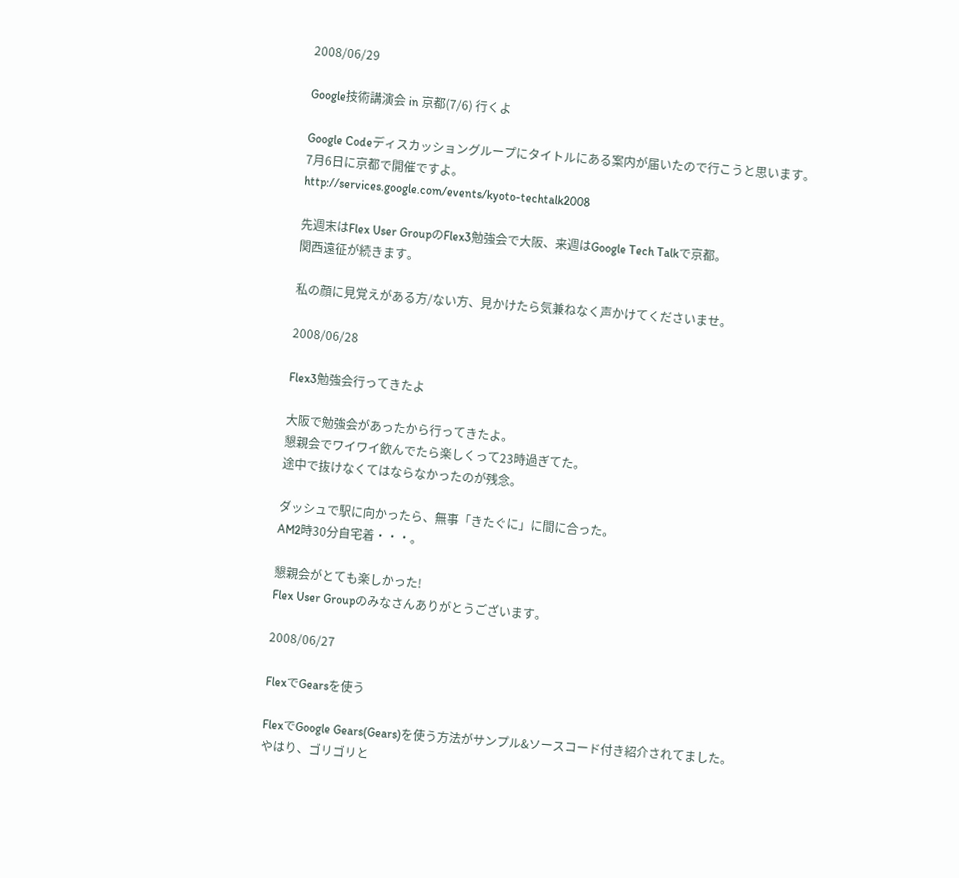2008/06/29

Google技術講演会 in 京都(7/6) 行くよ

Google Codeディスカッショングループにタイトルにある案内が届いたので行こうと思います。
7月6日に京都で開催ですよ。
http://services.google.com/events/kyoto-techtalk2008

先週末はFlex User GroupのFlex3勉強会で大阪、来週はGoogle Tech Talkで京都。
関西遠征が続きます。

私の顔に見覚えがある方/ない方、見かけたら気兼ねなく声かけてくださいませ。

2008/06/28

Flex3勉強会行ってきたよ

大阪で勉強会があったから行ってきたよ。
懇親会でワイワイ飲んでたら楽しくって23時過ぎてた。
途中で抜けなくてはならなかったのが残念。

ダッシュで駅に向かったら、無事「きたぐに」に間に合った。
AM2時30分自宅着・・・。

懇親会がとても楽しかった!
Flex User Groupのみなさんありがとうございます。

2008/06/27

FlexでGearsを使う

FlexでGoogle Gears(Gears)を使う方法がサンプル&ソースコード付き紹介されてました。
やはり、ゴリゴリと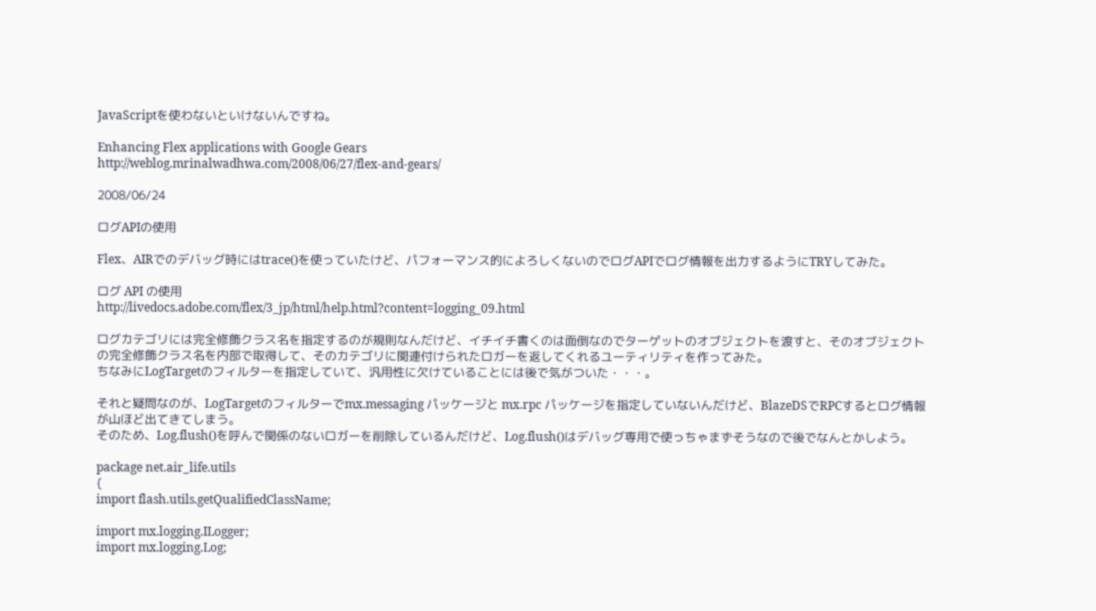JavaScriptを使わないといけないんですね。

Enhancing Flex applications with Google Gears
http://weblog.mrinalwadhwa.com/2008/06/27/flex-and-gears/

2008/06/24

ログAPIの使用

Flex、AIRでのデバッグ時にはtrace()を使っていたけど、パフォーマンス的によろしくないのでログAPIでログ情報を出力するようにTRYしてみた。

ログ API の使用
http://livedocs.adobe.com/flex/3_jp/html/help.html?content=logging_09.html

ログカテゴリには完全修飾クラス名を指定するのが規則なんだけど、イチイチ書くのは面倒なのでターゲットのオブジェクトを渡すと、そのオブジェクトの完全修飾クラス名を内部で取得して、そのカテゴリに関連付けられたロガーを返してくれるユーティリティを作ってみた。
ちなみにLogTargetのフィルターを指定していて、汎用性に欠けていることには後で気がついた・・・。

それと疑問なのが、LogTargetのフィルターでmx.messaging パッケージと mx.rpc パッケージを指定していないんだけど、BlazeDSでRPCするとログ情報が山ほど出てきてしまう。
そのため、Log.flush()を呼んで関係のないロガーを削除しているんだけど、Log.flush()はデバッグ専用で使っちゃまずそうなので後でなんとかしよう。

package net.air_life.utils
{
import flash.utils.getQualifiedClassName;

import mx.logging.ILogger;
import mx.logging.Log;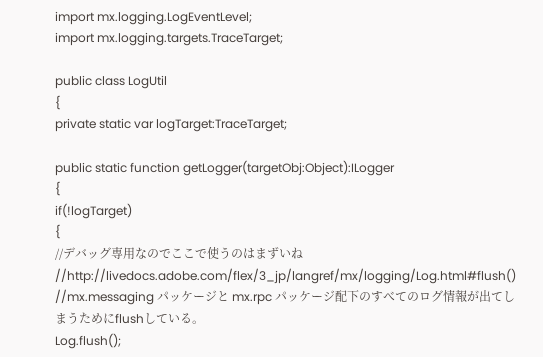import mx.logging.LogEventLevel;
import mx.logging.targets.TraceTarget;

public class LogUtil
{
private static var logTarget:TraceTarget;

public static function getLogger(targetObj:Object):ILogger
{
if(!logTarget)
{
//デバッグ専用なのでここで使うのはまずいね
//http://livedocs.adobe.com/flex/3_jp/langref/mx/logging/Log.html#flush()
//mx.messaging パッケージと mx.rpc パッケージ配下のすべてのログ情報が出てしまうためにflushしている。
Log.flush();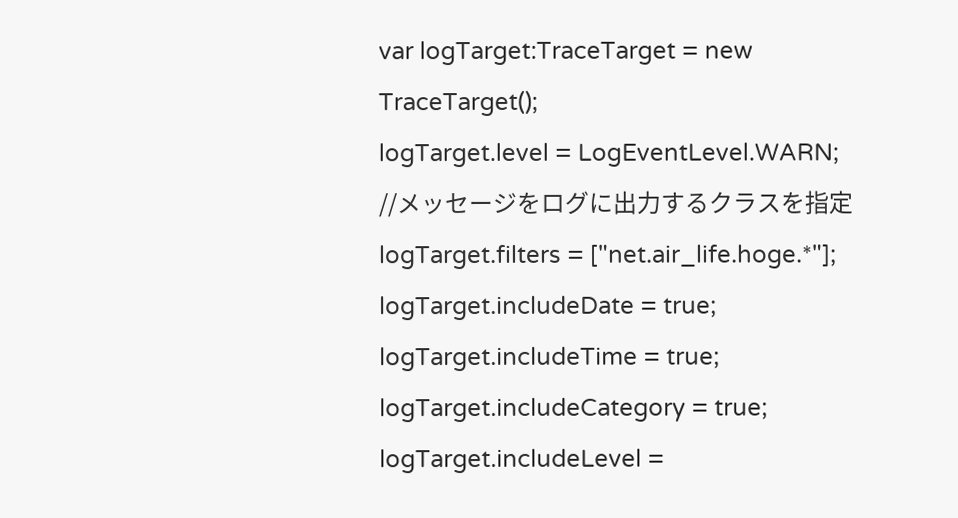var logTarget:TraceTarget = new TraceTarget();
logTarget.level = LogEventLevel.WARN;
//メッセージをログに出力するクラスを指定
logTarget.filters = ["net.air_life.hoge.*"];
logTarget.includeDate = true;
logTarget.includeTime = true;
logTarget.includeCategory = true;
logTarget.includeLevel =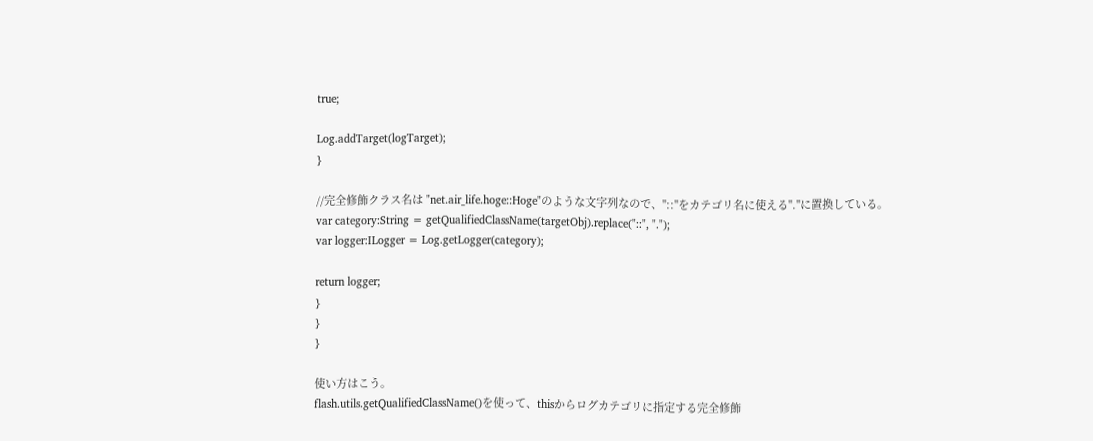true;

Log.addTarget(logTarget);
}

//完全修飾クラス名は "net.air_life.hoge::Hoge"のような文字列なので、"::"をカテゴリ名に使える"."に置換している。
var category:String = getQualifiedClassName(targetObj).replace("::", ".");
var logger:ILogger = Log.getLogger(category);

return logger;
}
}
}

使い方はこう。
flash.utils.getQualifiedClassName()を使って、thisからログカテゴリに指定する完全修飾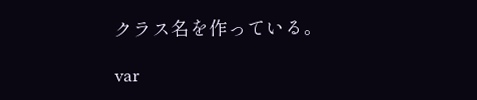クラス名を作っている。

var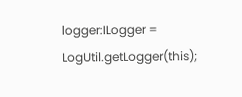logger:ILogger = LogUtil.getLogger(this);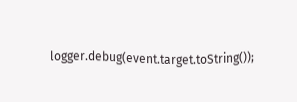logger.debug(event.target.toString());